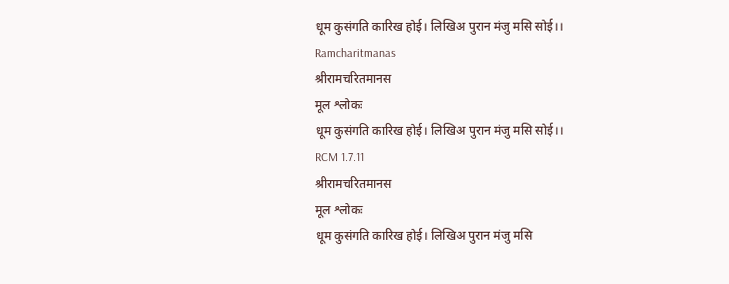धूम कुसंगति कारिख होई। लिखिअ पुरान मंजु मसि सोई।।
Ramcharitmanas
श्रीरामचरितमानस
मूल श्लोकः
धूम कुसंगति कारिख होई। लिखिअ पुरान मंजु मसि सोई।।
RCM 1.7.11
श्रीरामचरितमानस
मूल श्लोकः
धूम कुसंगति कारिख होई। लिखिअ पुरान मंजु मसि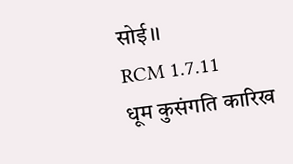सोई।।
RCM 1.7.11
धूम कुसंगति कारिख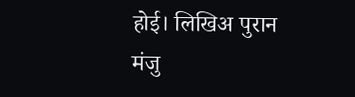होई। लिखिअ पुरान मंजु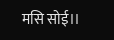मसि सोई।।